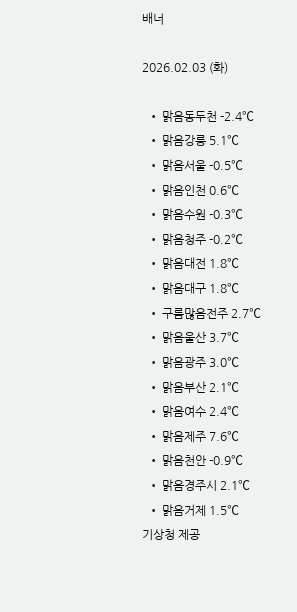배너

2026.02.03 (화)

  • 맑음동두천 -2.4℃
  • 맑음강릉 5.1℃
  • 맑음서울 -0.5℃
  • 맑음인천 0.6℃
  • 맑음수원 -0.3℃
  • 맑음청주 -0.2℃
  • 맑음대전 1.8℃
  • 맑음대구 1.8℃
  • 구름많음전주 2.7℃
  • 맑음울산 3.7℃
  • 맑음광주 3.0℃
  • 맑음부산 2.1℃
  • 맑음여수 2.4℃
  • 맑음제주 7.6℃
  • 맑음천안 -0.9℃
  • 맑음경주시 2.1℃
  • 맑음거제 1.5℃
기상청 제공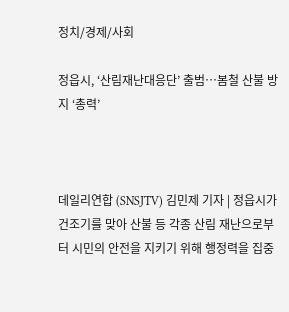정치/경제/사회

정읍시, ‘산림재난대응단’ 출범…봄철 산불 방지 ‘총력’



데일리연합 (SNSJTV) 김민제 기자 | 정읍시가 건조기를 맞아 산불 등 각종 산림 재난으로부터 시민의 안전을 지키기 위해 행정력을 집중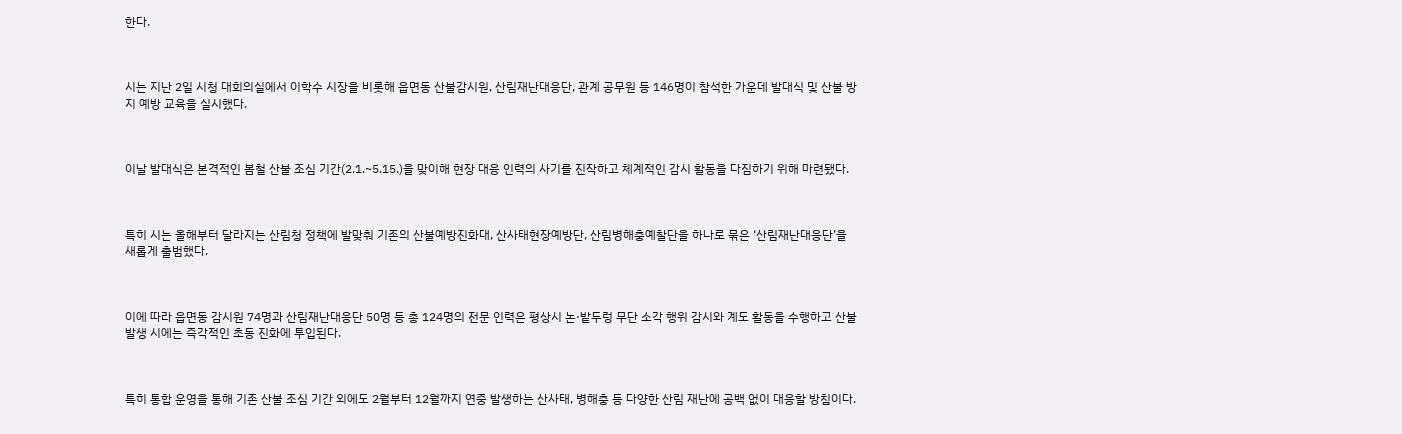한다.



시는 지난 2일 시청 대회의실에서 이학수 시장을 비롯해 읍면동 산불감시원, 산림재난대응단, 관계 공무원 등 146명이 참석한 가운데 발대식 및 산불 방지 예방 교육을 실시했다.



이날 발대식은 본격적인 봄철 산불 조심 기간(2.1.~5.15.)을 맞이해 현장 대응 인력의 사기를 진작하고 체계적인 감시 활동을 다짐하기 위해 마련됐다.



특히 시는 올해부터 달라지는 산림청 정책에 발맞춰 기존의 산불예방진화대, 산사태현장예방단, 산림병해충예찰단을 하나로 묶은 ‘산림재난대응단’을 새롭게 출범했다.



이에 따라 읍면동 감시원 74명과 산림재난대응단 50명 등 총 124명의 전문 인력은 평상시 논·밭두렁 무단 소각 행위 감시와 계도 활동을 수행하고 산불 발생 시에는 즉각적인 초동 진화에 투입된다.



특히 통합 운영을 통해 기존 산불 조심 기간 외에도 2월부터 12월까지 연중 발생하는 산사태, 병해충 등 다양한 산림 재난에 공백 없이 대응할 방침이다.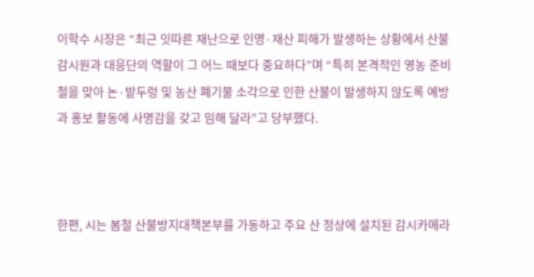이학수 시장은 “최근 잇따른 재난으로 인명·재산 피해가 발생하는 상황에서 산불감시원과 대응단의 역할이 그 어느 때보다 중요하다”며 “특히 본격적인 영농 준비철을 맞아 논·밭두렁 및 농산 폐기물 소각으로 인한 산불이 발생하지 않도록 예방과 홍보 활동에 사명감을 갖고 임해 달라”고 당부했다.



한편, 시는 봄철 산불방지대책본부를 가동하고 주요 산 정상에 설치된 감시카메라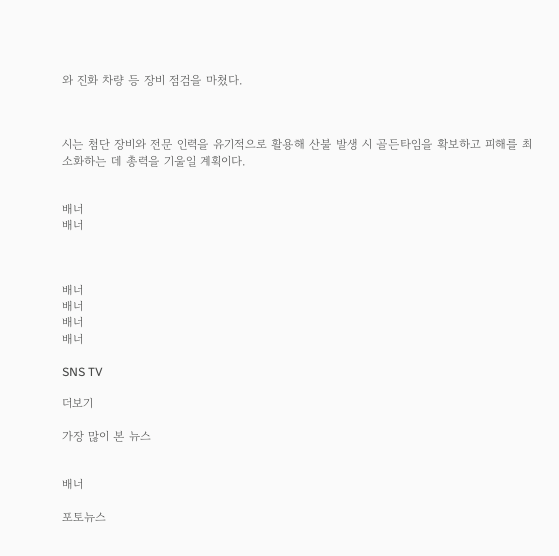와 진화 차량 등 장비 점검을 마쳤다.



시는 첨단 장비와 전문 인력을 유기적으로 활용해 산불 발생 시 골든타임을 확보하고 피해를 최소화하는 데 총력을 기울일 계획이다.


배너
배너



배너
배너
배너
배너

SNS TV

더보기

가장 많이 본 뉴스


배너

포토뉴스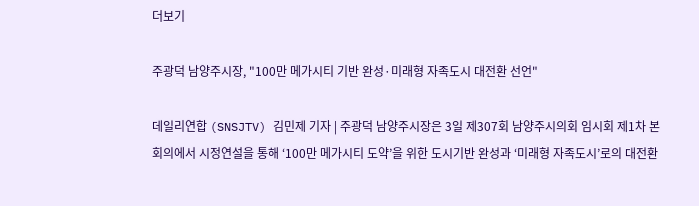더보기

주광덕 남양주시장, "100만 메가시티 기반 완성·미래형 자족도시 대전환 선언"

데일리연합 (SNSJTV) 김민제 기자 | 주광덕 남양주시장은 3일 제307회 남양주시의회 임시회 제1차 본회의에서 시정연설을 통해 ‘100만 메가시티 도약’을 위한 도시기반 완성과 ‘미래형 자족도시’로의 대전환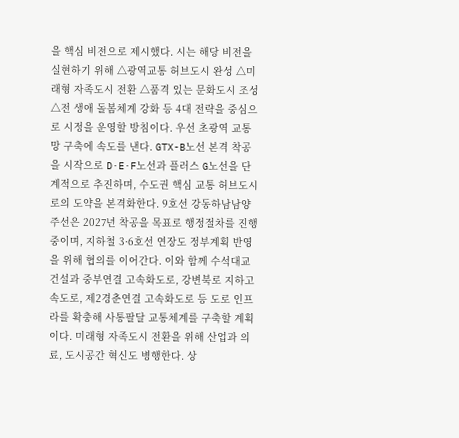을 핵심 비전으로 제시했다. 시는 해당 비전을 실현하기 위해 △광역교통 허브도시 완성 △미래형 자족도시 전환 △품격 있는 문화도시 조성 △전 생애 돌봄체계 강화 등 4대 전략을 중심으로 시정을 운영할 방침이다. 우선 초광역 교통망 구축에 속도를 낸다. GTX-B노선 본격 착공을 시작으로 D·E·F노선과 플러스 G노선을 단계적으로 추진하며, 수도권 핵심 교통 허브도시로의 도약을 본격화한다. 9호선 강동하남남양주선은 2027년 착공을 목표로 행정절차를 진행 중이며, 지하철 3·6호선 연장도 정부계획 반영을 위해 협의를 이어간다. 이와 함께 수석대교 건설과 중부연결 고속화도로, 강변북로 지하고속도로, 제2경춘연결 고속화도로 등 도로 인프라를 확충해 사통팔달 교통체계를 구축할 계획이다. 미래형 자족도시 전환을 위해 산업과 의료, 도시공간 혁신도 병행한다. 상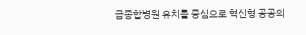급종합병원 유치를 중심으로 혁신형 공공의